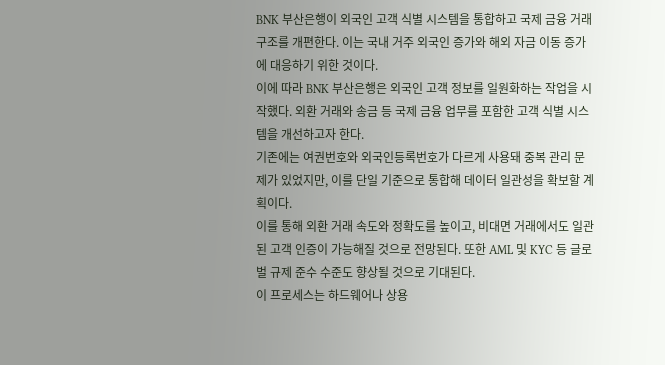BNK 부산은행이 외국인 고객 식별 시스템을 통합하고 국제 금융 거래 구조를 개편한다. 이는 국내 거주 외국인 증가와 해외 자금 이동 증가에 대응하기 위한 것이다.
이에 따라 BNK 부산은행은 외국인 고객 정보를 일원화하는 작업을 시작했다. 외환 거래와 송금 등 국제 금융 업무를 포함한 고객 식별 시스템을 개선하고자 한다.
기존에는 여권번호와 외국인등록번호가 다르게 사용돼 중복 관리 문제가 있었지만, 이를 단일 기준으로 통합해 데이터 일관성을 확보할 계획이다.
이를 통해 외환 거래 속도와 정확도를 높이고, 비대면 거래에서도 일관된 고객 인증이 가능해질 것으로 전망된다. 또한 AML 및 KYC 등 글로벌 규제 준수 수준도 향상될 것으로 기대된다.
이 프로세스는 하드웨어나 상용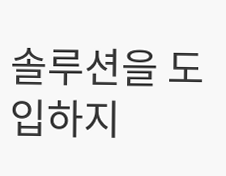솔루션을 도입하지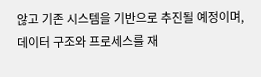않고 기존 시스템을 기반으로 추진될 예정이며, 데이터 구조와 프로세스를 재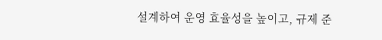설계하여 운영 효율성을 높이고, 규제 준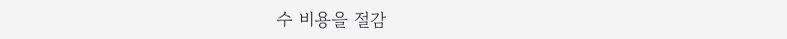수 비용을 절감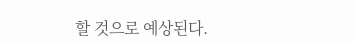할 것으로 예상된다.